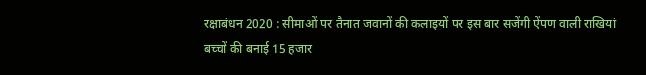रक्षाबंधन 2020 : सीमाओं पर तैनात जवानों की कलाइयों पर इस बार सजेंगी ऐंपण वाली राखियां
बच्चों की बनाई 15 हजार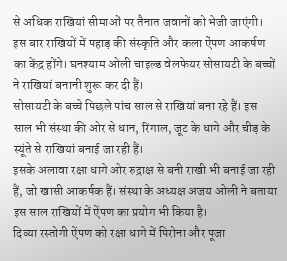से अधिक राखियां सीमाओं पर तैनात जवानों को भेजी जाएंगी। इस बार राखियों में पहाड़ की संस्कृति और कला ऐंपण आकर्षण का केंद्र होंगे। घनश्याम ओली चाइल्ड वेलफेयर सोसायटी के बच्चों ने राखियां बनानी शुरू कर दी हैं।
सोसायटी के बच्चे पिछले पांच साल से राखियां बना रहे हैं। इस साल भी संस्था की ओर से धान, रिंगाल, जूट के धागे और चीड़ के स्यूंते से राखियां बनाई जा रही हैं।
इसके अलावा रक्षा धागे ओर रुद्राक्ष से बनी राखी भी बनाई जा रही हैं, जो खासी आकर्षक हैं। संस्था के अध्यक्ष अजय ओली ने बताया इस साल राखियों में ऐंपण का प्रयोग भी किया है।
दिव्या रस्तोगी ऐंपण को रक्षा धागे में पिरोना और पूजा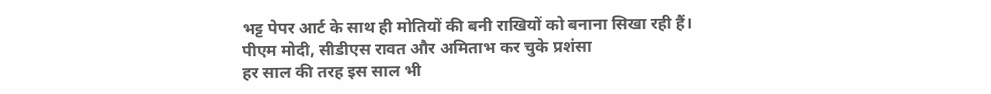भट्ट पेपर आर्ट के साथ ही मोतियों की बनी राखियों को बनाना सिखा रही हैं।
पीएम मोदी, सीडीएस रावत और अमिताभ कर चुके प्रशंसा
हर साल की तरह इस साल भी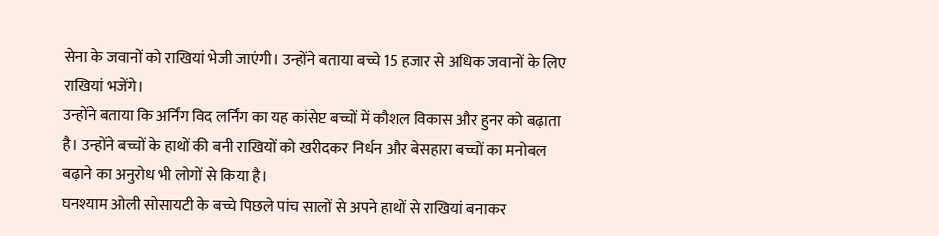सेना के जवानों को राखियां भेजी जाएंगी। उन्होंने बताया बच्चे 15 हजार से अधिक जवानों के लिए राखियां भजेंगे।
उन्होंने बताया कि अर्निंग विद लर्निंग का यह कांसेप्ट बच्चों में कौशल विकास और हुनर को बढ़ाता है। उन्होंने बच्चों के हाथों की बनी राखियों को खरीदकर निर्धन और बेसहारा बच्चों का मनोबल बढ़ाने का अनुरोध भी लोगों से किया है।
घनश्याम ओली सोसायटी के बच्चे पिछले पांच सालों से अपने हाथों से राखियां बनाकर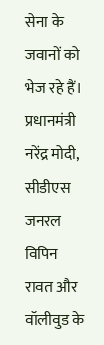सेना के जवानों को भेज रहे हैं। प्रधानमंत्री नरेंद्र मोदी, सीडीएस जनरल विपिन रावत और वॉलीवुड के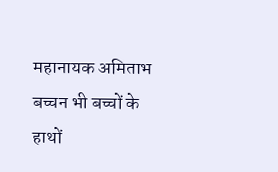महानायक अमिताभ बच्चन भी बच्चों के हाथों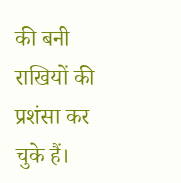की बनी राखियों की प्रशंसा कर चुके हैं।